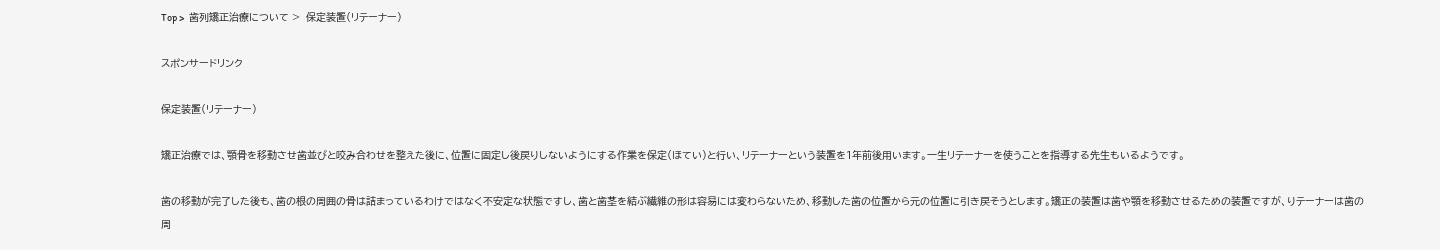Top >  歯列矯正治療について >  保定装置(リテーナー)

スポンサードリンク

保定装置(リテーナー)

矯正治療では、顎骨を移動させ歯並びと咬み合わせを整えた後に、位置に固定し後戻りしないようにする作業を保定(ほてい)と行い、リテーナーという装置を1年前後用います。一生リテーナーを使うことを指導する先生もいるようです。

歯の移動が完了した後も、歯の根の周囲の骨は詰まっているわけではなく不安定な状態ですし、歯と歯茎を結ぶ繊維の形は容易には変わらないため、移動した歯の位置から元の位置に引き戻そうとします。矯正の装置は歯や顎を移動させるための装置ですが、りテーナーは歯の周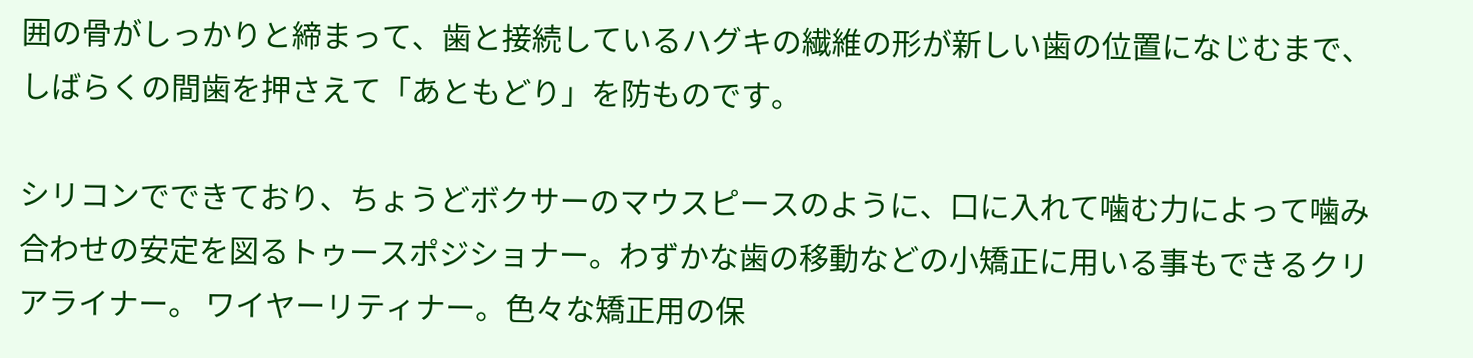囲の骨がしっかりと締まって、歯と接続しているハグキの繊維の形が新しい歯の位置になじむまで、しばらくの間歯を押さえて「あともどり」を防ものです。

シリコンでできており、ちょうどボクサーのマウスピースのように、口に入れて噛む力によって噛み合わせの安定を図るトゥースポジショナー。わずかな歯の移動などの小矯正に用いる事もできるクリアライナー。 ワイヤーリティナー。色々な矯正用の保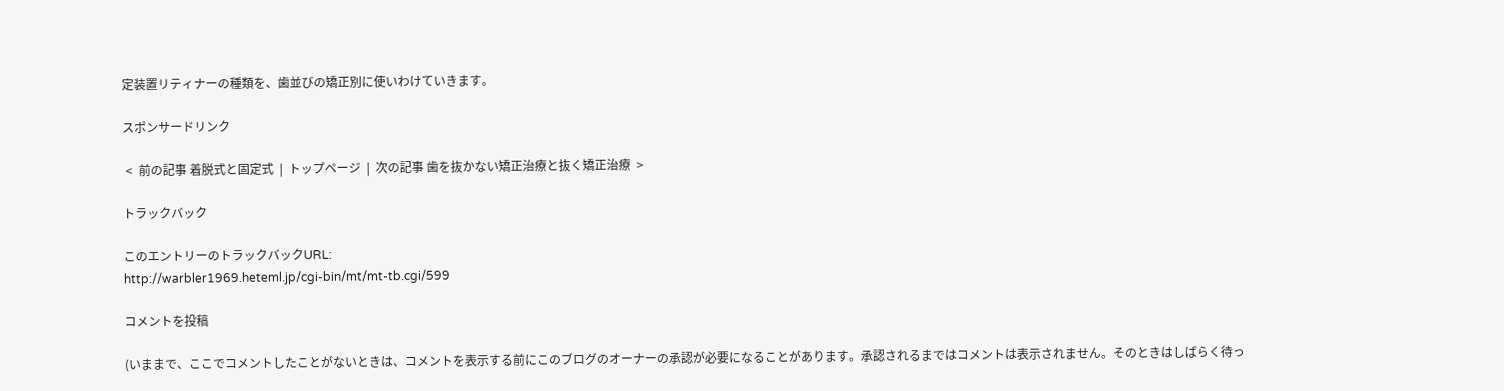定装置リティナーの種類を、歯並びの矯正別に使いわけていきます。

スポンサードリンク

 <  前の記事 着脱式と固定式  |  トップページ  |  次の記事 歯を抜かない矯正治療と抜く矯正治療  >

トラックバック

このエントリーのトラックバックURL:
http://warbler1969.heteml.jp/cgi-bin/mt/mt-tb.cgi/599

コメントを投稿

(いままで、ここでコメントしたことがないときは、コメントを表示する前にこのブログのオーナーの承認が必要になることがあります。承認されるまではコメントは表示されません。そのときはしばらく待っ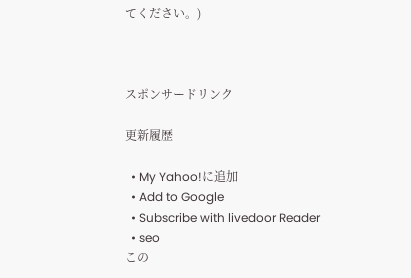てください。)



スポンサードリンク

更新履歴

  • My Yahoo!に追加
  • Add to Google
  • Subscribe with livedoor Reader
  • seo
この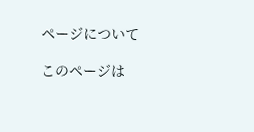ページについて

このページは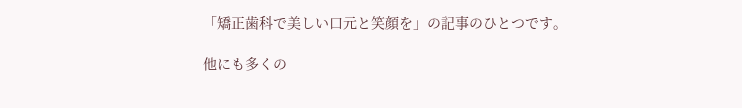「矯正歯科で美しい口元と笑顔を」の記事のひとつです。

他にも多くの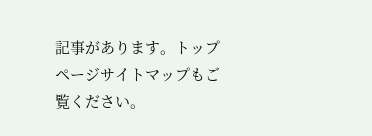記事があります。トップページサイトマップもご覧ください。